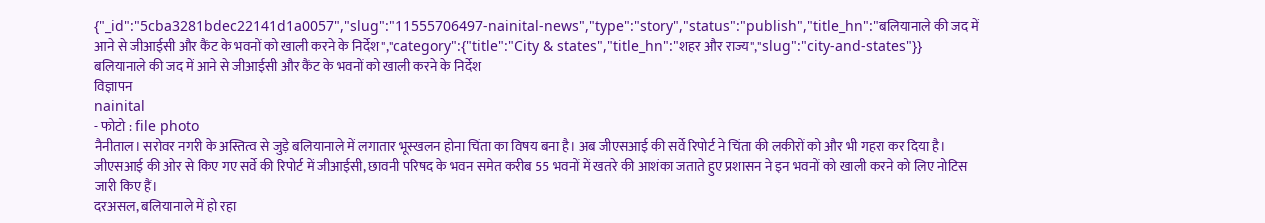{"_id":"5cba3281bdec22141d1a0057","slug":"11555706497-nainital-news","type":"story","status":"publish","title_hn":"बलियानाले की जद में आने से जीआईसी और कैंट के भवनों को खाली करने के निर्देश","category":{"title":"City & states","title_hn":"शहर और राज्य","slug":"city-and-states"}}
बलियानाले की जद में आने से जीआईसी और कैंट के भवनों को खाली करने के निर्देश
विज्ञापन
nainital
- फोटो : file photo
नैनीताल। सरोवर नगरी के अस्तित्व से जुड़े बलियानाले में लगातार भूस्खलन होना चिंता का विषय बना है। अब जीएसआई की सर्वे रिपोर्ट ने चिंता की लकीरों को और भी गहरा कर दिया है। जीएसआई की ओर से किए गए सर्वे की रिपोर्ट में जीआईसी, छावनी परिषद के भवन समेत करीब 55 भवनों में खतरे की आशंका जताते हुए प्रशासन ने इन भवनों को खाली करने को लिए नोटिस जारी किए हैं।
दरअसल, बलियानाले में हो रहा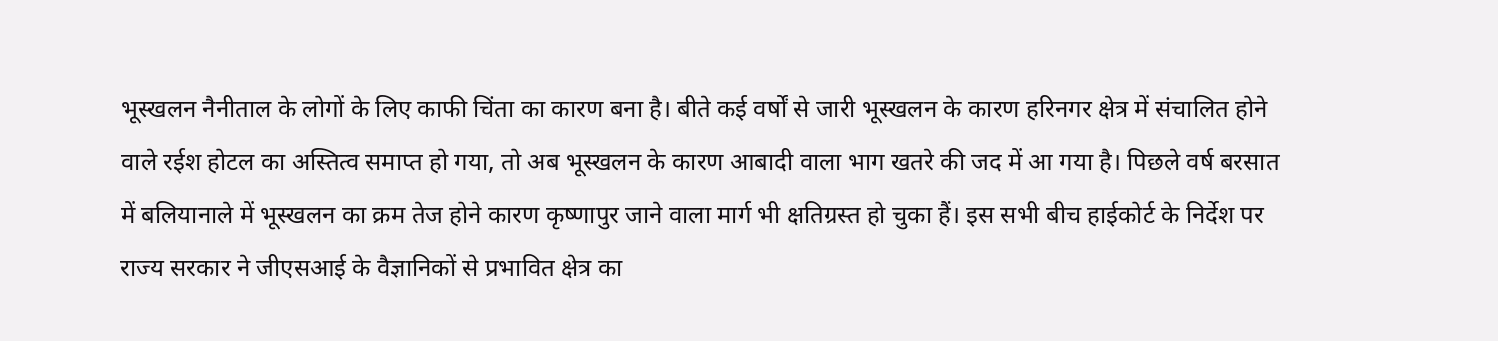भूस्खलन नैनीताल के लोगों के लिए काफी चिंता का कारण बना है। बीते कई वर्षों से जारी भूस्खलन के कारण हरिनगर क्षेत्र में संचालित होने वाले रईश होटल का अस्तित्व समाप्त हो गया, तो अब भूस्खलन के कारण आबादी वाला भाग खतरे की जद में आ गया है। पिछले वर्ष बरसात में बलियानाले में भूस्खलन का क्रम तेज होने कारण कृष्णापुर जाने वाला मार्ग भी क्षतिग्रस्त हो चुका हैं। इस सभी बीच हाईकोर्ट के निर्देश पर राज्य सरकार ने जीएसआई के वैज्ञानिकों से प्रभावित क्षेत्र का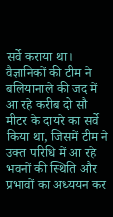सर्वे कराया था। वैज्ञानिकों की टीम ने बलियानाले की जद में आ रहे करीब दो सौ मीटर के दायरे का सर्वे किया था, जिसमें टीम ने उक्त परिधि में आ रहे भवनों की स्थिति और प्रभावों का अध्ययन कर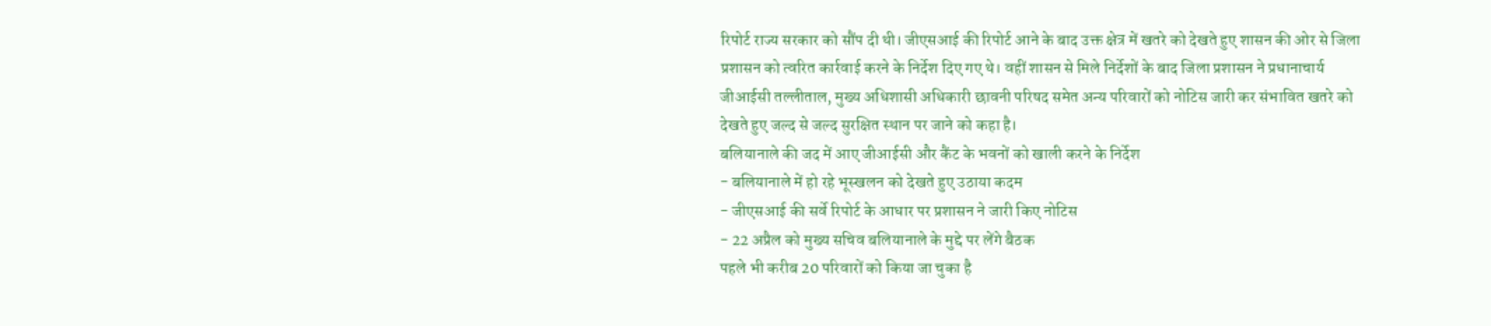रिपोर्ट राज्य सरकार को सौंप दी थी। जीएसआई की रिपोर्ट आने के बाद उक्त क्षेत्र में खतरे को देखते हुए शासन की ओर से जिला प्रशासन को त्वरित कार्रवाई करने के निर्देश दिए गए थे। वहीं शासन से मिले निर्देशों के बाद जिला प्रशासन ने प्रधानाचार्य जीआईसी तल्लीताल, मुख्य अधिशासी अधिकारी छावनी परिषद समेत अन्य परिवारों को नोटिस जारी कर संभावित खतरे को देखते हुए जल्द से जल्द सुरक्षित स्थान पर जाने को कहा है।
बलियानाले की जद में आए जीआईसी और कैंट के भवनों को खाली करने के निर्देश
- बलियानाले में हो रहे भूस्खलन को देखते हुए उठाया कदम
- जीएसआई की सर्वे रिपोर्ट के आधार पर प्रशासन ने जारी किए नोटिस
- 22 अप्रैल को मुख्य सचिव बलियानाले के मुद्दे पर लेंगे बैठक
पहले भी करीब 20 परिवारों को किया जा चुका है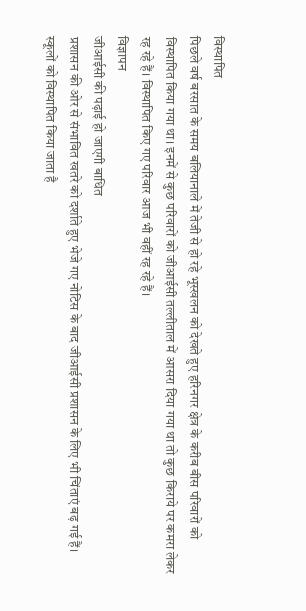विस्थापित
पिछले वर्ष बरसात के समय बलियानाले में तेजी से हो रहे भूस्खलन को देखते हुए हरिनगर क्षेत्र के करीब बीस परिवारों को विस्थापित किया गया था। इनमें से कुछ परिवारों को जीआईसी तल्लीताल में आसरा दिया गया था तो कुछ किराये पर कमरा लेकर रह रहे हैं। विस्थापित किए गए परिवार आज भी वहीं रह रहे हैं।
विज्ञापन
जीआईसी की पढ़ाई हो जाएगी बाधित
प्रशासन की ओर से संभावित खतरे को दर्शाते हुए भेजे गए नोटिस के बाद जीआईसी प्रशासन के लिए भी चिंताएं बढ़ गई हैं। स्कूलों को विस्थापित किया जाता है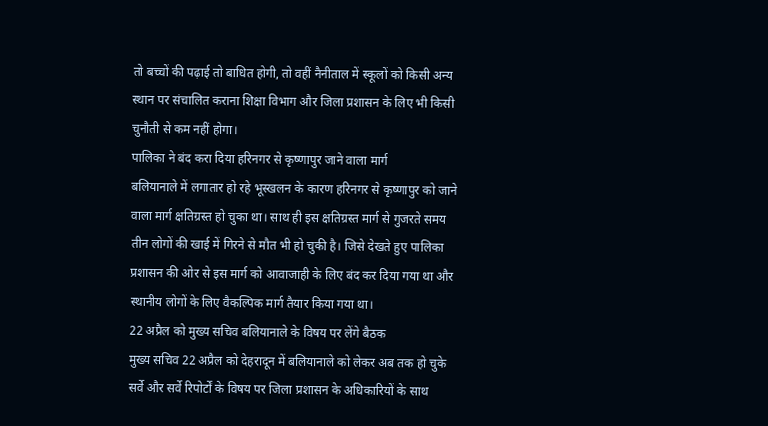तो बच्चों की पढ़ाई तो बाधित होगी, तो वहीं नैनीताल में स्कूलों को किसी अन्य स्थान पर संचालित कराना शिक्षा विभाग और जिला प्रशासन के लिए भी किसी चुनौती से कम नहीं होगा।
पालिका ने बंद करा दिया हरिनगर से कृष्णापुर जाने वाला मार्ग
बलियानाले में लगातार हो रहे भूस्खलन के कारण हरिनगर से कृष्णापुर को जाने वाला मार्ग क्षतिग्रस्त हो चुका था। साथ ही इस क्षतिग्रस्त मार्ग से गुजरते समय तीन लोगों की खाई में गिरने से मौत भी हो चुकी है। जिसे देखते हुए पालिका प्रशासन की ओर से इस मार्ग को आवाजाही के लिए बंद कर दिया गया था और स्थानीय लोगों के लिए वैकल्पिक मार्ग तैयार किया गया था।
22 अप्रैल को मुख्य सचिव बलियानाले के विषय पर लेंगे बैठक
मुख्य सचिव 22 अप्रैल को देहरादून में बलियानाले को लेकर अब तक हो चुके सर्वे और सर्वे रिपोर्टों के विषय पर जिला प्रशासन के अधिकारियों के साथ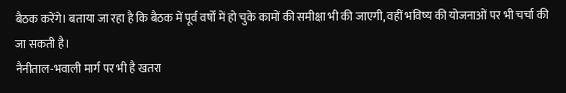बैठक करेंगे। बताया जा रहा है कि बैठक में पूर्व वर्षों में हो चुके कामों की समीक्षा भी की जाएगी, वहीं भविष्य की योजनाओं पर भी चर्चा की जा सकती है।
नैनीताल-भवाली मार्ग पर भी है खतरा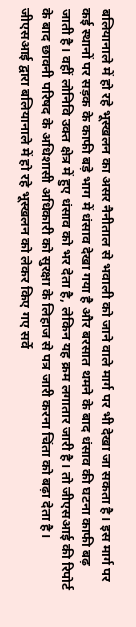बलियानाले में हो रहे भूस्खलन का असर नैनीताल से भवाली को जाने वाले मार्ग पर भी देखा जा सकता है। इस मार्ग पर कई स्थानों पर सड़क के काफी बड़े भाग में धंसाव देखा गया है और बरसात थमने के बाद धंसाव की घटना काफी बढ़ जाती है। वहीं लोनिवि उक्त क्षेत्र में हुए धंसाव को भर देता है, लेकिन यह क्रम लगातार जारी है। तो जीएसआई की रिपोर्ट के बाद छावनी परिषद के अधिशासी अधिकारी को सुरक्षा के लिहाज से पत्र जारी करना चिंता को बढ़ा देता है।
जीएसआई द्वारा बलियानाले में हो रहे भूस्खलन को लेकर किए गए सर्वे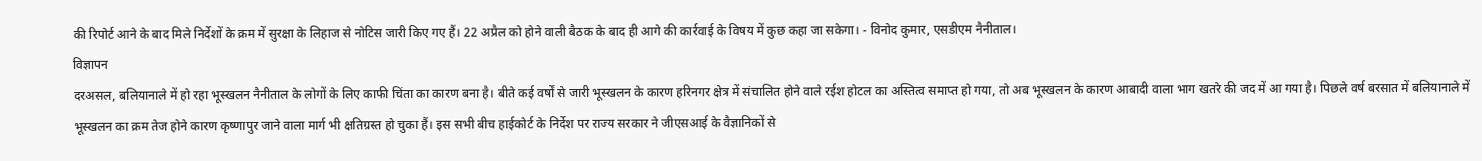की रिपोर्ट आने के बाद मिले निर्देशों के क्रम में सुरक्षा के लिहाज से नोटिस जारी किए गए हैं। 22 अप्रैल को होने वाली बैठक के बाद ही आगे की कार्रवाई के विषय में कुछ कहा जा सकेगा। - विनोद कुमार, एसडीएम नैनीताल।
विज्ञापन
दरअसल, बलियानाले में हो रहा भूस्खलन नैनीताल के लोगों के लिए काफी चिंता का कारण बना है। बीते कई वर्षों से जारी भूस्खलन के कारण हरिनगर क्षेत्र में संचालित होने वाले रईश होटल का अस्तित्व समाप्त हो गया, तो अब भूस्खलन के कारण आबादी वाला भाग खतरे की जद में आ गया है। पिछले वर्ष बरसात में बलियानाले में भूस्खलन का क्रम तेज होने कारण कृष्णापुर जाने वाला मार्ग भी क्षतिग्रस्त हो चुका हैं। इस सभी बीच हाईकोर्ट के निर्देश पर राज्य सरकार ने जीएसआई के वैज्ञानिकों से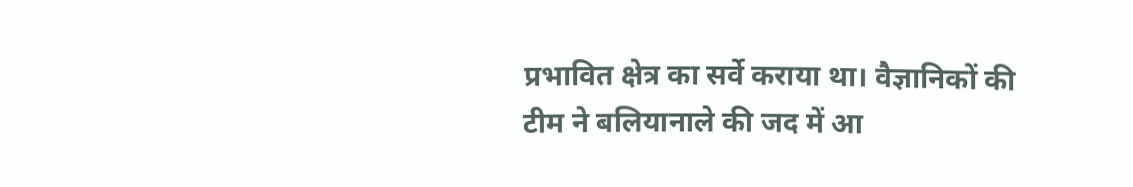प्रभावित क्षेत्र का सर्वे कराया था। वैज्ञानिकों की टीम ने बलियानाले की जद में आ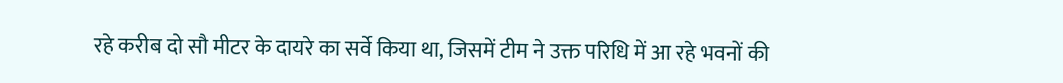रहे करीब दो सौ मीटर के दायरे का सर्वे किया था, जिसमें टीम ने उक्त परिधि में आ रहे भवनों की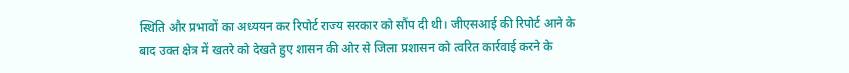स्थिति और प्रभावों का अध्ययन कर रिपोर्ट राज्य सरकार को सौंप दी थी। जीएसआई की रिपोर्ट आने के बाद उक्त क्षेत्र में खतरे को देखते हुए शासन की ओर से जिला प्रशासन को त्वरित कार्रवाई करने के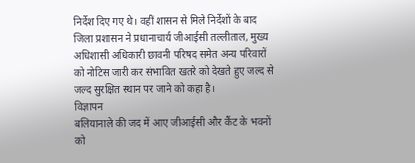निर्देश दिए गए थे। वहीं शासन से मिले निर्देशों के बाद जिला प्रशासन ने प्रधानाचार्य जीआईसी तल्लीताल, मुख्य अधिशासी अधिकारी छावनी परिषद समेत अन्य परिवारों को नोटिस जारी कर संभावित खतरे को देखते हुए जल्द से जल्द सुरक्षित स्थान पर जाने को कहा है।
विज्ञापन
बलियानाले की जद में आए जीआईसी और कैंट के भवनों को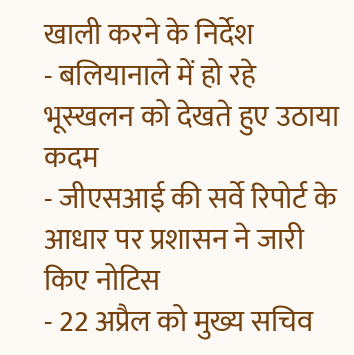खाली करने के निर्देश
- बलियानाले में हो रहे भूस्खलन को देखते हुए उठाया कदम
- जीएसआई की सर्वे रिपोर्ट के आधार पर प्रशासन ने जारी किए नोटिस
- 22 अप्रैल को मुख्य सचिव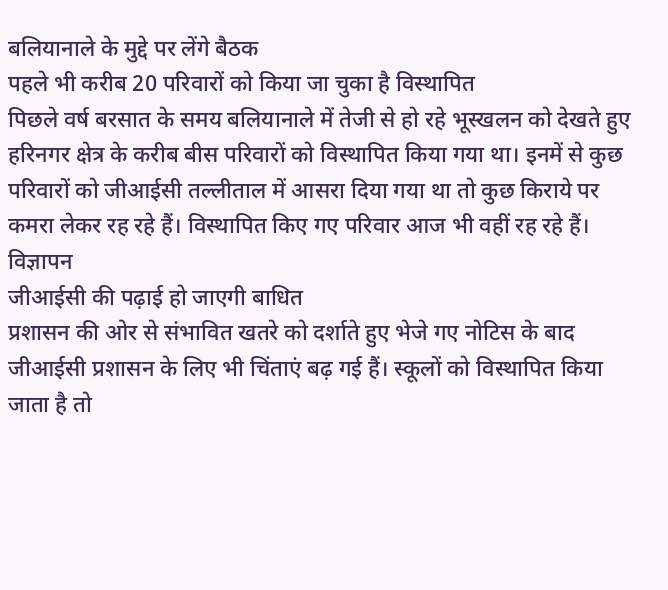बलियानाले के मुद्दे पर लेंगे बैठक
पहले भी करीब 20 परिवारों को किया जा चुका है विस्थापित
पिछले वर्ष बरसात के समय बलियानाले में तेजी से हो रहे भूस्खलन को देखते हुए हरिनगर क्षेत्र के करीब बीस परिवारों को विस्थापित किया गया था। इनमें से कुछ परिवारों को जीआईसी तल्लीताल में आसरा दिया गया था तो कुछ किराये पर कमरा लेकर रह रहे हैं। विस्थापित किए गए परिवार आज भी वहीं रह रहे हैं।
विज्ञापन
जीआईसी की पढ़ाई हो जाएगी बाधित
प्रशासन की ओर से संभावित खतरे को दर्शाते हुए भेजे गए नोटिस के बाद जीआईसी प्रशासन के लिए भी चिंताएं बढ़ गई हैं। स्कूलों को विस्थापित किया जाता है तो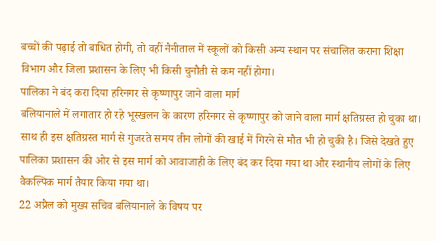बच्चों की पढ़ाई तो बाधित होगी, तो वहीं नैनीताल में स्कूलों को किसी अन्य स्थान पर संचालित कराना शिक्षा विभाग और जिला प्रशासन के लिए भी किसी चुनौती से कम नहीं होगा।
पालिका ने बंद करा दिया हरिनगर से कृष्णापुर जाने वाला मार्ग
बलियानाले में लगातार हो रहे भूस्खलन के कारण हरिनगर से कृष्णापुर को जाने वाला मार्ग क्षतिग्रस्त हो चुका था। साथ ही इस क्षतिग्रस्त मार्ग से गुजरते समय तीन लोगों की खाई में गिरने से मौत भी हो चुकी है। जिसे देखते हुए पालिका प्रशासन की ओर से इस मार्ग को आवाजाही के लिए बंद कर दिया गया था और स्थानीय लोगों के लिए वैकल्पिक मार्ग तैयार किया गया था।
22 अप्रैल को मुख्य सचिव बलियानाले के विषय पर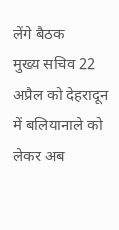लेंगे बैठक
मुख्य सचिव 22 अप्रैल को देहरादून में बलियानाले को लेकर अब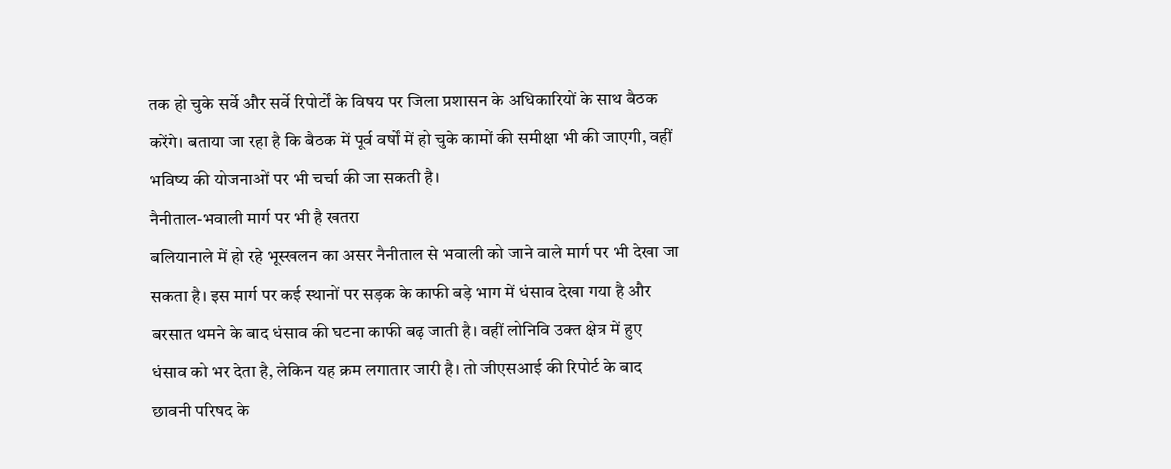तक हो चुके सर्वे और सर्वे रिपोर्टों के विषय पर जिला प्रशासन के अधिकारियों के साथ बैठक करेंगे। बताया जा रहा है कि बैठक में पूर्व वर्षों में हो चुके कामों की समीक्षा भी की जाएगी, वहीं भविष्य की योजनाओं पर भी चर्चा की जा सकती है।
नैनीताल-भवाली मार्ग पर भी है खतरा
बलियानाले में हो रहे भूस्खलन का असर नैनीताल से भवाली को जाने वाले मार्ग पर भी देखा जा सकता है। इस मार्ग पर कई स्थानों पर सड़क के काफी बड़े भाग में धंसाव देखा गया है और बरसात थमने के बाद धंसाव की घटना काफी बढ़ जाती है। वहीं लोनिवि उक्त क्षेत्र में हुए धंसाव को भर देता है, लेकिन यह क्रम लगातार जारी है। तो जीएसआई की रिपोर्ट के बाद छावनी परिषद के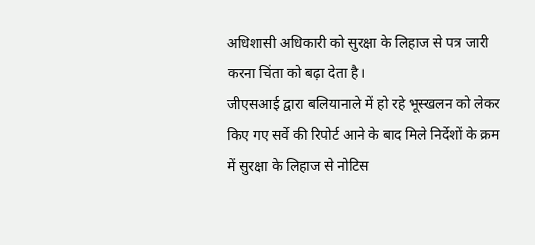अधिशासी अधिकारी को सुरक्षा के लिहाज से पत्र जारी करना चिंता को बढ़ा देता है।
जीएसआई द्वारा बलियानाले में हो रहे भूस्खलन को लेकर किए गए सर्वे की रिपोर्ट आने के बाद मिले निर्देशों के क्रम में सुरक्षा के लिहाज से नोटिस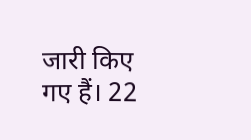जारी किए गए हैं। 22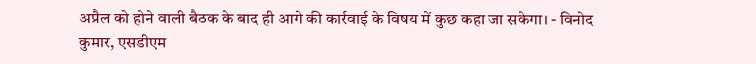अप्रैल को होने वाली बैठक के बाद ही आगे की कार्रवाई के विषय में कुछ कहा जा सकेगा। - विनोद कुमार, एसडीएम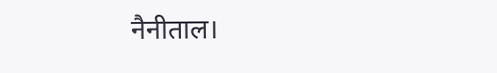नैनीताल।